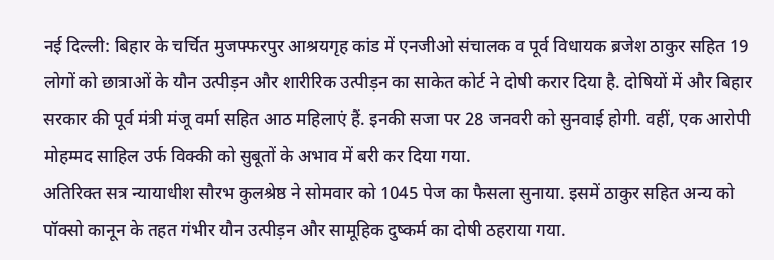नई दिल्ली: बिहार के चर्चित मुजफ्फरपुर आश्रयगृह कांड में एनजीओ संचालक व पूर्व विधायक ब्रजेश ठाकुर सहित 19 लोगों को छात्राओं के यौन उत्पीड़न और शारीरिक उत्पीड़न का साकेत कोर्ट ने दोषी करार दिया है. दोषियों में और बिहार सरकार की पूर्व मंत्री मंजू वर्मा सहित आठ महिलाएं हैं. इनकी सजा पर 28 जनवरी को सुनवाई होगी. वहीं, एक आरोपी मोहम्मद साहिल उर्फ विक्की को सुबूतों के अभाव में बरी कर दिया गया.
अतिरिक्त सत्र न्यायाधीश सौरभ कुलश्रेष्ठ ने सोमवार को 1045 पेज का फैसला सुनाया. इसमें ठाकुर सहित अन्य को पॉक्सो कानून के तहत गंभीर यौन उत्पीड़न और सामूहिक दुष्कर्म का दोषी ठहराया गया.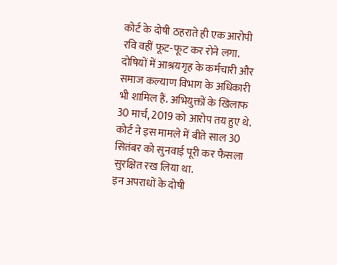कोर्ट के दोषी ठहराते ही एक आरोपी रवि वहीं फूट-फूट कर रोने लगा.
दोषियों में आश्रयगृह के कर्मचारी और समाज कल्याण विभाग के अधिकारी भी शामिल हैं. अभियुक्तों के खिलाफ 30 मार्च, 2019 को आरोप तय हुए थे. कोर्ट ने इस मामले में बीते साल 30 सितंबर को सुनवाई पूरी कर फैसला सुरक्षित रख लिया था.
इन अपराधों के दोषी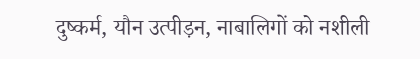दुष्कर्म, यौन उत्पीड़न, नाबालिगों को नशीली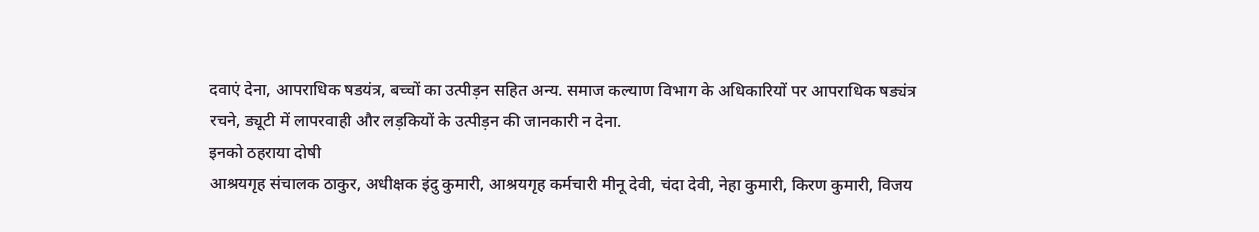दवाएं देना, आपराधिक षडयंत्र, बच्चों का उत्पीड़न सहित अन्य. समाज कल्याण विभाग के अधिकारियों पर आपराधिक षड्यंत्र रचने, ड्यूटी में लापरवाही और लड़कियों के उत्पीड़न की जानकारी न देना.
इनको ठहराया दोषी
आश्रयगृह संचालक ठाकुर, अधीक्षक इंदु कुमारी, आश्रयगृह कर्मचारी मीनू देवी, चंदा देवी, नेहा कुमारी, किरण कुमारी, विजय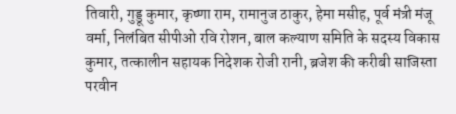तिवारी, गुड्डू कुमार, कृष्णा राम, रामानुज ठाकुर, हेमा मसीह, पूर्व मंत्री मंजू वर्मा, निलंबित सीपीओ रवि रोशन, बाल कल्याण समिति के सदस्य विकास कुमार, तत्कालीन सहायक निदेशक रोजी रानी, ब्रजेश की करीबी साजिस्ता परवीन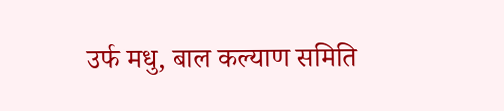उर्फ मधु, बाल कल्याण समिति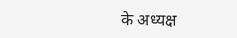के अध्यक्ष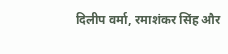दिलीप वर्मा, रमाशंकर सिंह और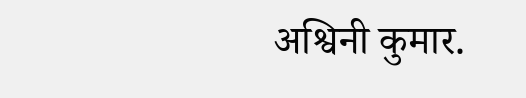अश्विनी कुमार.